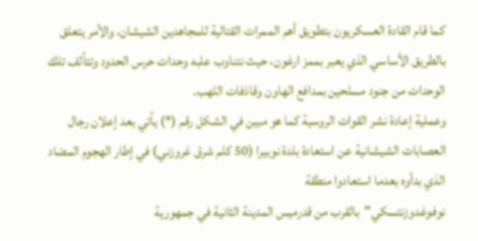كما قام القادة العسكريون بتطويق أهم الممرات القتالية للمجاهدين الشيشان، والأمر يتعلق بالطريق الأساسي الذي يعبر بممز ارغون، حيث نتناوب علبه وحدات حرس الحدود وتتألف تلك الوحدات من جنود مسلحين بمدافع الهاون وقاذفات اللهب.
وعملية إعادة نشر القوات الروسية كما هو مبين في الشكل رقم (*) يأتي بعد إعلان رجال العصابات الشيشانية عن استعادة بلدة نوبيرا (50 كلم شرق غروزني) في إطار الهجوم المضاد الذي بدأوه بعدما استعادوا منطقة
نوفوغدوزنتسكي"بالقرب من قدرميس المدينة الثانية في جمهورية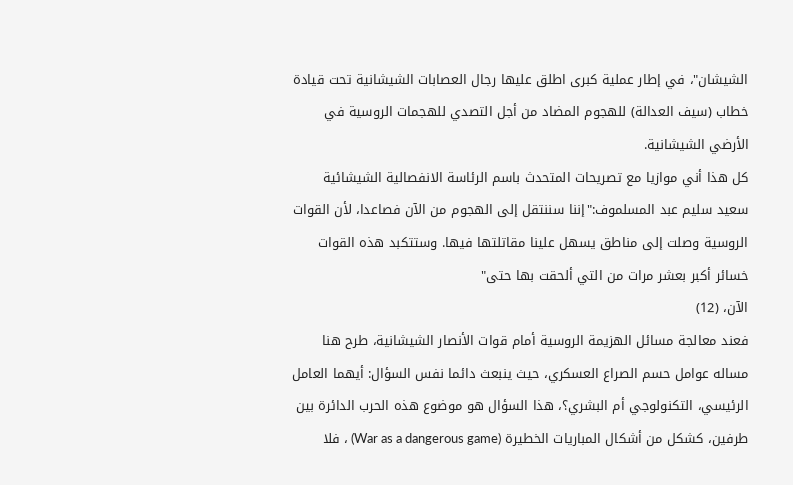الشيشان"، في إطار عملية كبرى اطلق عليها رجال العصابات الشيشانية تحت قيادة خطاب (سيف العدالة) للهجوم المضاد من أجل التصدي للهجمات الروسية في الأرضي الشيشانية.
كل هذا أني موازيا مع تصريحات المتحدث باسم الرئاسة الانفصالية الشيشائية سعيد سليم عبد المسلموف:"إننا سننتقل إلى الهجوم من الآن فصاعدا، لأن القوات الروسية وصلت إلى مناطق يسهل علينا مقاتلتها فيها. وستتكبد هذه القوات خسائر أكبر بعشر مرات من التي ألحقت بها حتى"
الآن، (12)
فعند معالجة مسائل الهزيمة الروسية أمام قوات الأنصار الشيشانية، طرح هنا مساله عوامل حسم الصراع العسكري، حيث ينبعث دائما نفس السؤال: أيهما العامل الرئيسي، التكنولوجي أم البشري؟، هذا السؤال هو موضوع هذه الحرب الدائرة بين طرفين، كشكل من أشكال المباريات الخطيرة (War as a dangerous game) ، فلا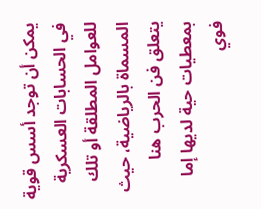يمكن أن توجد أسس قوية في الحسابات العسكرية للعوامل المطلقة أو تلك المسماة بالرياضية، حيث يتعلق فن الحرب هنا بمعطيات حية لديها إما فوي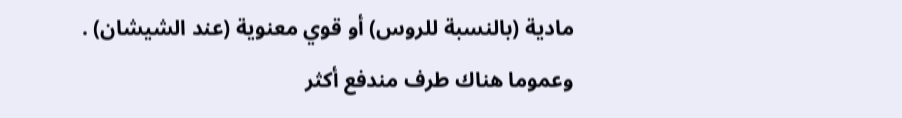مادية (بالنسبة للروس) أو قوي معنوية (عند الشيشان) . وعموما هناك طرف مندفع أكثر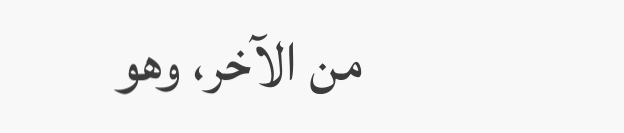من الآخر، وهو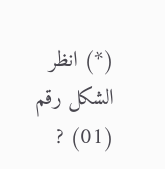(*) انظر الشكل رقم (01) ?